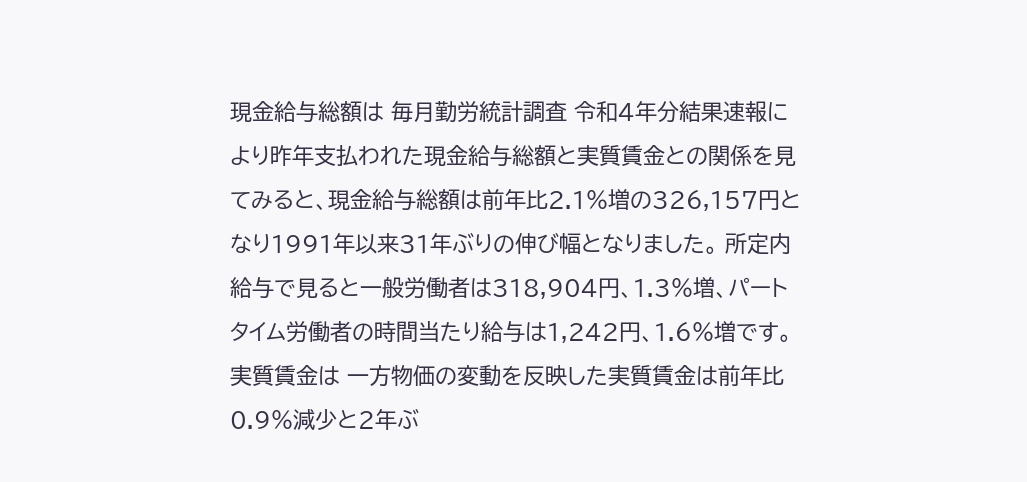現金給与総額は 毎月勤労統計調査 令和4年分結果速報により昨年支払われた現金給与総額と実質賃金との関係を見てみると、現金給与総額は前年比2.1%増の326,157円となり1991年以来31年ぶりの伸び幅となりました。 所定内給与で見ると一般労働者は318,904円、1.3%増、パートタイム労働者の時間当たり給与は1,242円、1.6%増です。 実質賃金は 一方物価の変動を反映した実質賃金は前年比0.9%減少と2年ぶ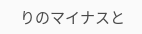りのマイナスと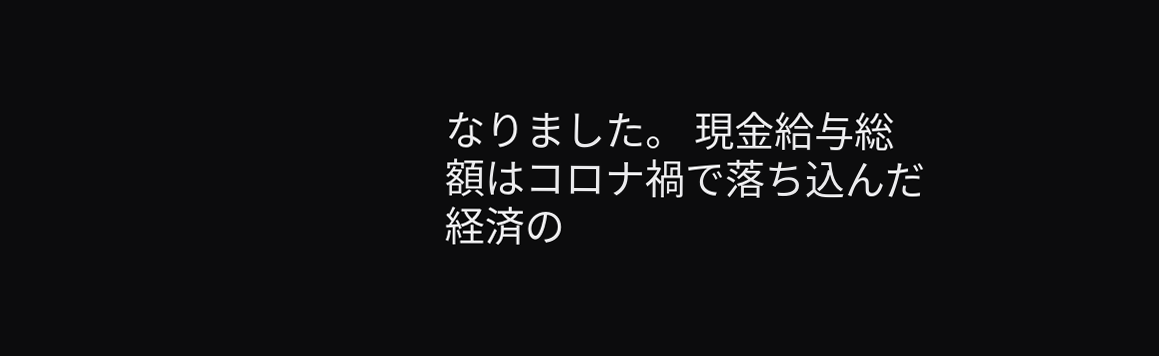なりました。 現金給与総額はコロナ禍で落ち込んだ経済の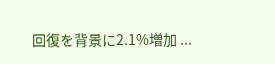回復を背景に2.1%増加 ...